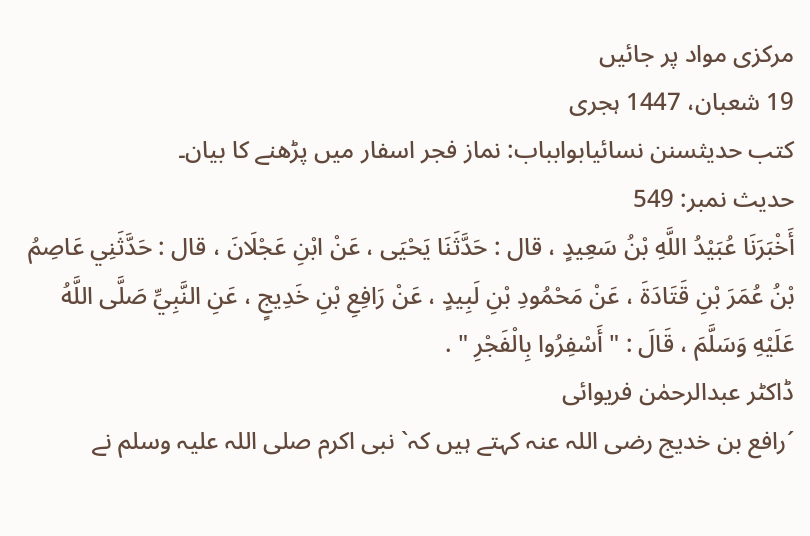مرکزی مواد پر جائیں
19 شعبان، 1447 ہجری
کتب حدیثسنن نسائيابوابباب: نماز فجر اسفار میں پڑھنے کا بیان۔
حدیث نمبر: 549
أَخْبَرَنَا عُبَيْدُ اللَّهِ بْنُ سَعِيدٍ ، قال : حَدَّثَنَا يَحْيَى ، عَنْ ابْنِ عَجْلَانَ ، قال : حَدَّثَنِي عَاصِمُ بْنُ عُمَرَ بْنِ قَتَادَةَ ، عَنْ مَحْمُودِ بْنِ لَبِيدٍ ، عَنْ رَافِعِ بْنِ خَدِيجٍ ، عَنِ النَّبِيِّ صَلَّى اللَّهُ عَلَيْهِ وَسَلَّمَ ، قَالَ : " أَسْفِرُوا بِالْفَجْرِ " .
ڈاکٹر عبدالرحمٰن فریوائی
´رافع بن خدیج رضی اللہ عنہ کہتے ہیں کہ` نبی اکرم صلی اللہ علیہ وسلم نے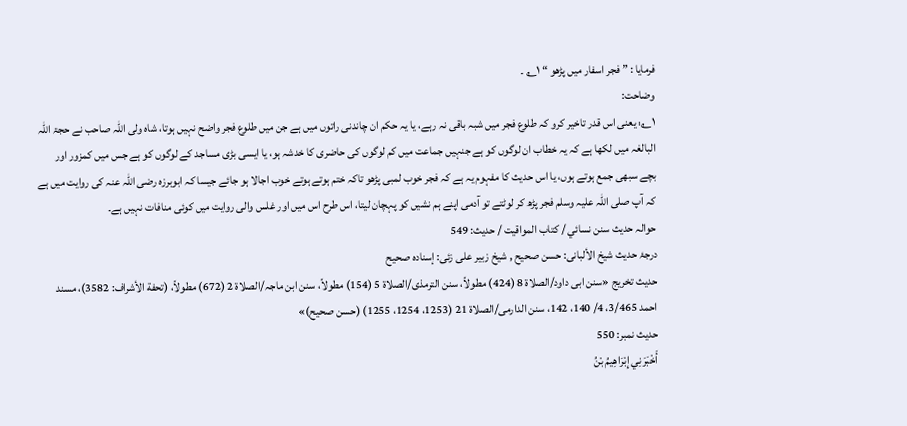فرمایا : ” فجر اسفار میں پڑھو “ ۱؎ ۔
وضاحت:
۱؎: یعنی اس قدر تاخیر کرو کہ طلوع فجر میں شبہ باقی نہ رہے، یا یہ حکم ان چاندنی راتوں میں ہے جن میں طلوع فجر واضح نہیں ہوتا، شاہ ولی اللہ صاحب نے حجۃ اللہ البالغہ میں لکھا ہے کہ یہ خطاب ان لوگوں کو ہے جنہیں جماعت میں کم لوگوں کی حاضری کا خدشہ ہو، یا ایسی بڑی مساجد کے لوگوں کو ہے جس میں کمزور اور بچے سبھی جمع ہوتے ہوں، یا اس حدیث کا مفہوم یہ ہے کہ فجر خوب لمبی پڑھو تاکہ ختم ہوتے ہوتے خوب اجالا ہو جائے جیسا کہ ابوبرزہ رضی اللہ عنہ کی روایت میں ہے کہ آپ صلی اللہ علیہ وسلم فجر پڑھ کر لوٹتے تو آدمی اپنے ہم نشیں کو پہچان لیتا، اس طرح اس میں اور غلس والی روایت میں کوئی منافات نہیں ہے۔
حوالہ حدیث سنن نسائي / كتاب المواقيت / حدیث: 549
درجۂ حدیث شیخ الألبانی: حسن صحيح , شیخ زبیر علی زئی: إسناده صحيح
حدیث تخریج «سنن ابی داود/الصلاة 8 (424) مطولاً، سنن الترمذی/الصلاة 5 (154) مطولاً، سنن ابن ماجہ/الصلاة 2 (672) مطولاً، (تحفة الأشراف: 3582)، مسند احمد 3/465، 4/ 140، 142، سنن الدارمی/الصلاة 21 (1253، 1254، 1255) (حسن صحیح)»
حدیث نمبر: 550
أَخْبَرَنِي إِبْرَاهِيمُ بْنُ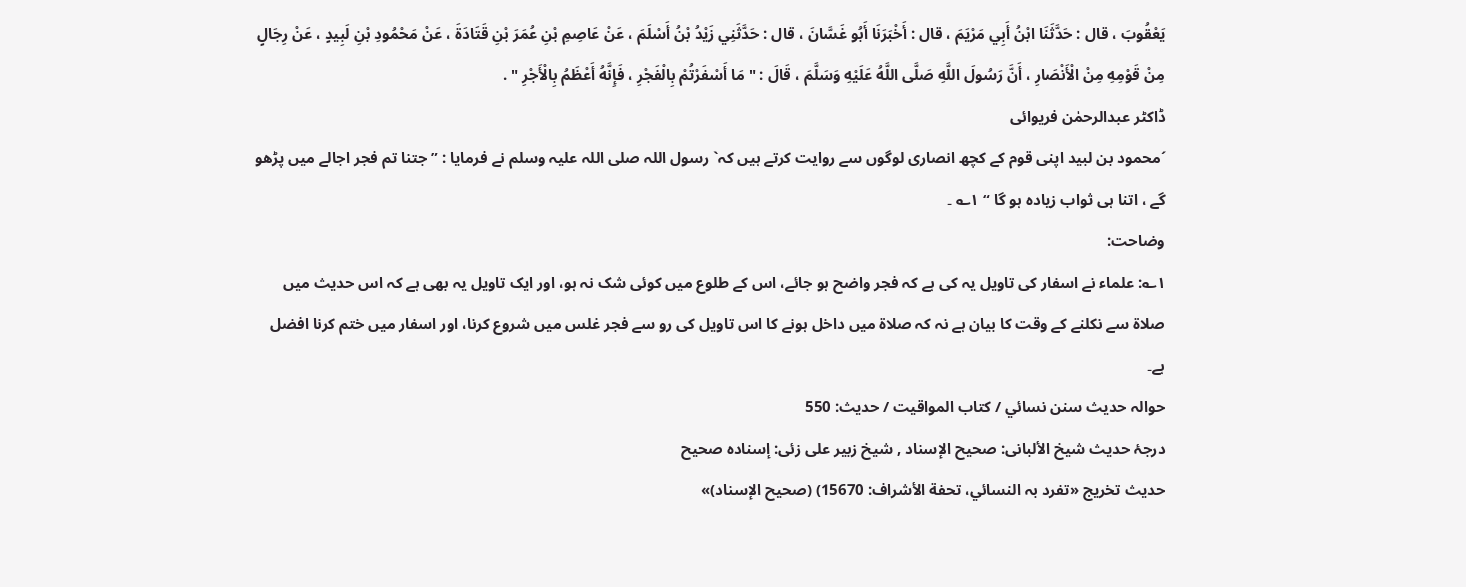يَعْقُوبَ ، قال : حَدَّثَنَا ابْنُ أَبِي مَرْيَمَ ، قال : أَخْبَرَنَا أَبُو غَسَّانَ ، قال : حَدَّثَنِي زَيْدُ بْنُ أَسْلَمَ ، عَنْ عَاصِمِ بْنِ عُمَرَ بْنِ قَتَادَةَ ، عَنْ مَحْمُودِ بْنِ لَبِيدٍ ، عَنْ رِجَالٍ مِنْ قَوْمِهِ مِنْ الْأَنْصَارِ ، أَنَّ رَسُولَ اللَّهِ صَلَّى اللَّهُ عَلَيْهِ وَسَلَّمَ ، قَالَ : " مَا أَسْفَرْتُمْ بِالْفَجْرِ ، فَإِنَّهُ أَعْظَمُ بِالْأَجْرِ " .
ڈاکٹر عبدالرحمٰن فریوائی
´محمود بن لبید اپنی قوم کے کچھ انصاری لوگوں سے روایت کرتے ہیں کہ` رسول اللہ صلی اللہ علیہ وسلم نے فرمایا : ” جتنا تم فجر اجالے میں پڑھو گے ، اتنا ہی ثواب زیادہ ہو گا “ ۱؎ ۔
وضاحت:
۱؎: علماء نے اسفار کی تاویل یہ کی ہے کہ فجر واضح ہو جائے، اس کے طلوع میں کوئی شک نہ ہو، اور ایک تاویل یہ بھی ہے کہ اس حدیث میں صلاۃ سے نکلنے کے وقت کا بیان ہے نہ کہ صلاۃ میں داخل ہونے کا اس تاویل کی رو سے فجر غلس میں شروع کرنا، اور اسفار میں ختم کرنا افضل ہے۔
حوالہ حدیث سنن نسائي / كتاب المواقيت / حدیث: 550
درجۂ حدیث شیخ الألبانی: صحيح الإسناد , شیخ زبیر علی زئی: إسناده صحيح
حدیث تخریج «تفرد بہ النسائي، تحفة الأشراف: 15670) (صحیح الإسناد)»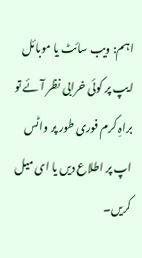اہم: ویب سائٹ یا موبائل ایپ پر کوئی خرابی نظر آئے تو براہِ کرم فوری طور پر واٹس اپ پر اطلاع دیں یا ای میل کریں۔